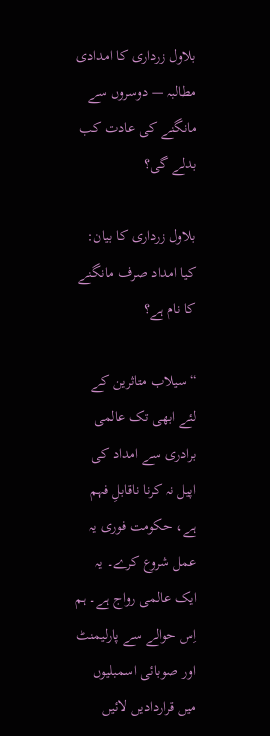بلاول زرداری کا امدادی مطالبہ — دوسروں سے مانگنے کی عادت کب بدلے گی؟

بلاول زرداری کا بیان: کیا امداد صرف مانگنے کا نام ہے؟

“سیلاب متاثرین کے لئے ابھی تک عالمی برادری سے امداد کی اپیل نہ کرنا ناقابلِ فہم ہے، حکومت فوری یہ عمل شروع کرے۔ یہ ایک عالمی رواج ہے۔ ہم اِس حوالے سے پارلیمنٹ اور صوبائی اسمبلیوں میں قراردادیں لائیں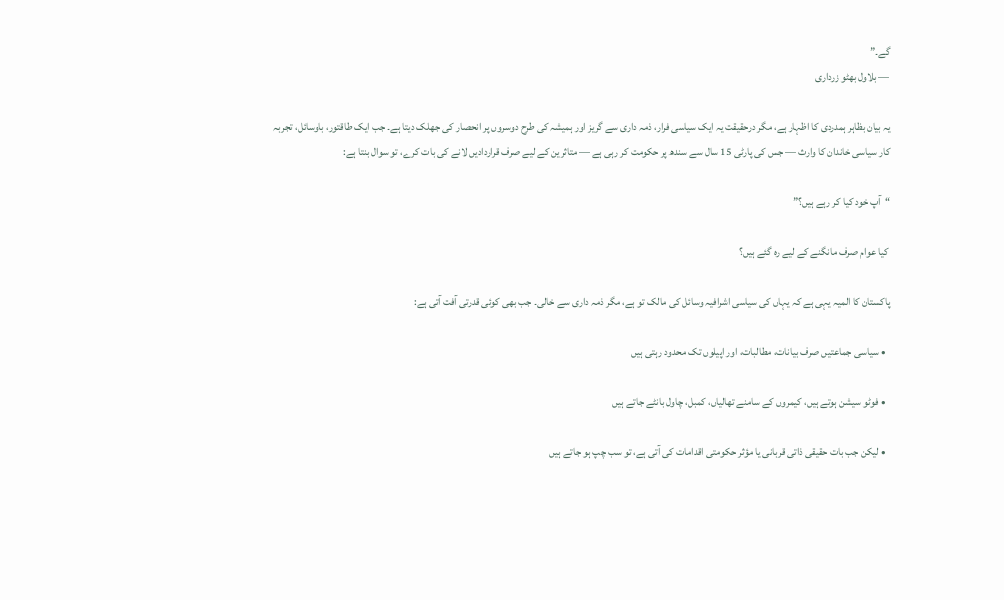گے۔”
— بلاول بھٹو زرداری

یہ بیان بظاہر ہمدردی کا اظہار ہے، مگر درحقیقت یہ ایک سیاسی فرار، ذمہ داری سے گریز اور ہمیشہ کی طرح دوسروں پر انحصار کی جھلک دیتا ہے۔ جب ایک طاقتور، باوسائل، تجربہ کار سیاسی خاندان کا وارث — جس کی پارٹی 15 سال سے سندھ پر حکومت کر رہی ہے — متاثرین کے لیے صرف قراردادیں لانے کی بات کرے، تو سوال بنتا ہے:

“آپ خود کیا کر رہے ہیں؟”

 کیا عوام صرف مانگنے کے لیے رہ گئے ہیں؟

پاکستان کا المیہ یہی ہے کہ یہاں کی سیاسی اشرافیہ وسائل کی مالک تو ہے، مگر ذمہ داری سے خالی۔ جب بھی کوئی قدرتی آفت آتی ہے:

  • سیاسی جماعتیں صرف بیانات، مطالبات، اور اپیلوں تک محدود رہتی ہیں

  • فوٹو سیشن ہوتے ہیں، کیمروں کے سامنے تھالیاں، کمبل، چاول بانٹے جاتے ہیں

  • لیکن جب بات حقیقی ذاتی قربانی یا مؤثر حکومتی اقدامات کی آتی ہے، تو سب چپ ہو جاتے ہیں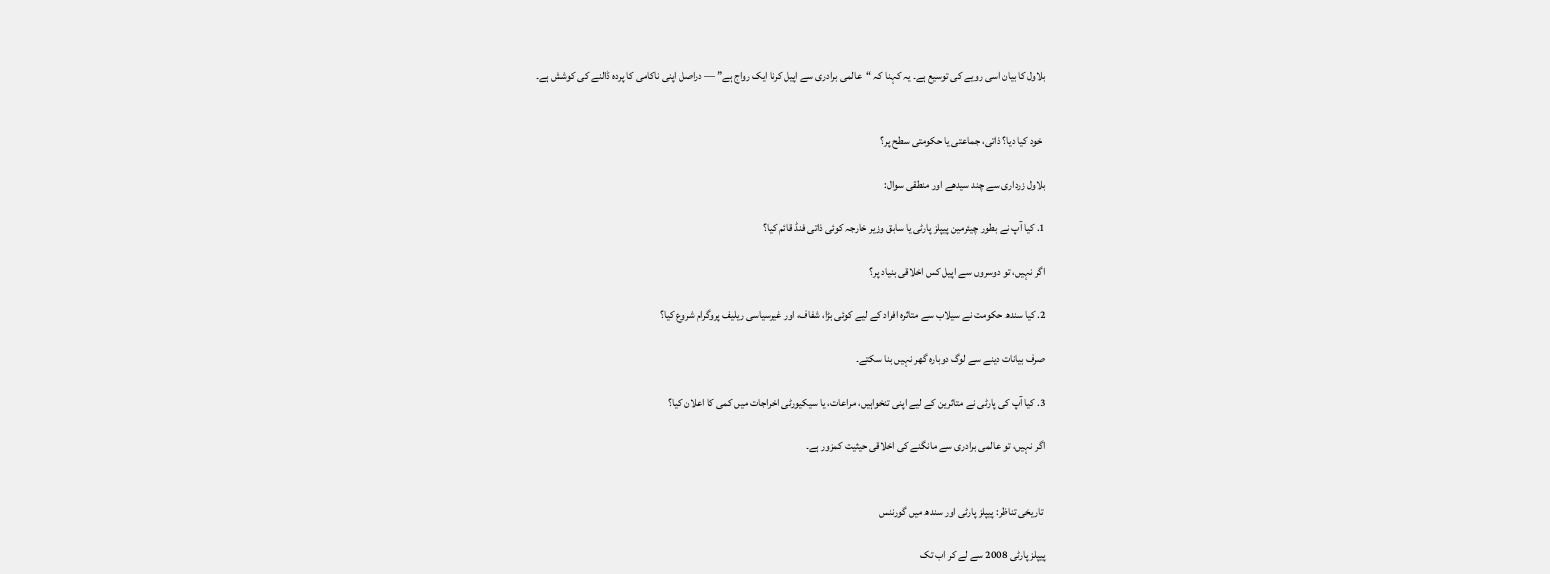بلاول کا بیان اسی رویے کی توسیع ہے۔ یہ کہنا کہ “عالمی برادری سے اپیل کرنا ایک رواج ہے” — دراصل اپنی ناکامی کا پردہ ڈالنے کی کوشش ہے۔


 خود کیا دیا؟ ذاتی، جماعتی یا حکومتی سطح پر؟

بلاول زرداری سے چند سیدھے اور منطقی سوال:

1. کیا آپ نے بطور چیئرمین پیپلز پارٹی یا سابق وزیر خارجہ کوئی ذاتی فنڈ قائم کیا؟

اگر نہیں، تو دوسروں سے اپیل کس اخلاقی بنیاد پر؟

2. کیا سندھ حکومت نے سیلاب سے متاثرہ افراد کے لیے کوئی بڑا، شفاف، اور غیرسیاسی ریلیف پروگرام شروع کیا؟

صرف بیانات دینے سے لوگ دوبارہ گھر نہیں بنا سکتے۔

3. کیا آپ کی پارٹی نے متاثرین کے لیے اپنی تنخواہیں، مراعات، یا سیکیورٹی اخراجات میں کمی کا اعلان کیا؟

اگر نہیں، تو عالمی برادری سے مانگنے کی اخلاقی حیثیت کمزور ہے۔


 تاریخی تناظر: پیپلز پارٹی اور سندھ میں گورننس

پیپلز پارٹی 2008 سے لے کر اب تک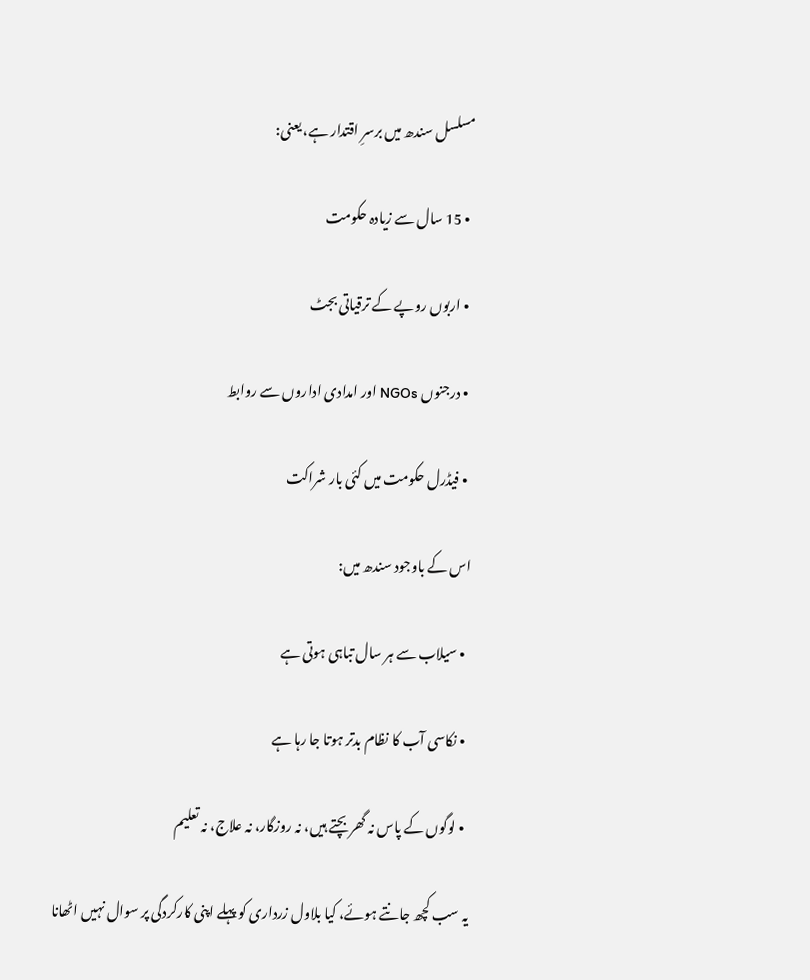مسلسل سندھ میں برسرِ اقتدار ہے، یعنی:

  • 15 سال سے زیادہ حکومت

  • اربوں روپے کے ترقیاتی بجٹ

  • درجنوں NGOs اور امدادی اداروں سے روابط

  • فیڈرل حکومت میں کئی بار شراکت

اس کے باوجود سندھ میں:

  • سیلاب سے ہر سال تباہی ہوتی ہے

  • نکاسی آب کا نظام بدتر ہوتا جا رہا ہے

  • لوگوں کے پاس نہ گھر بچتے ہیں، نہ روزگار، نہ علاج، نہ تعلیم

یہ سب کچھ جانتے ہوئے، کیا بلاول زرداری کو پہلے اپنی کارکردگی پر سوال نہیں اٹھانا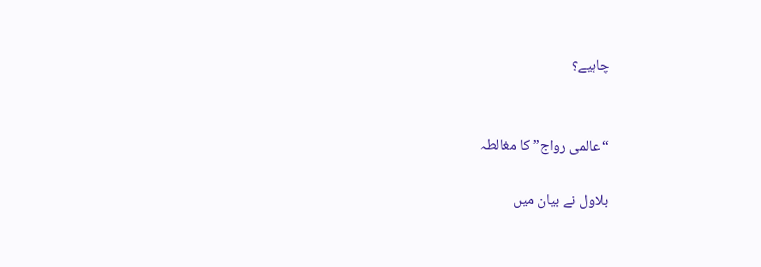چاہیے؟


“عالمی رواج” کا مغالطہ

بلاول نے بیان میں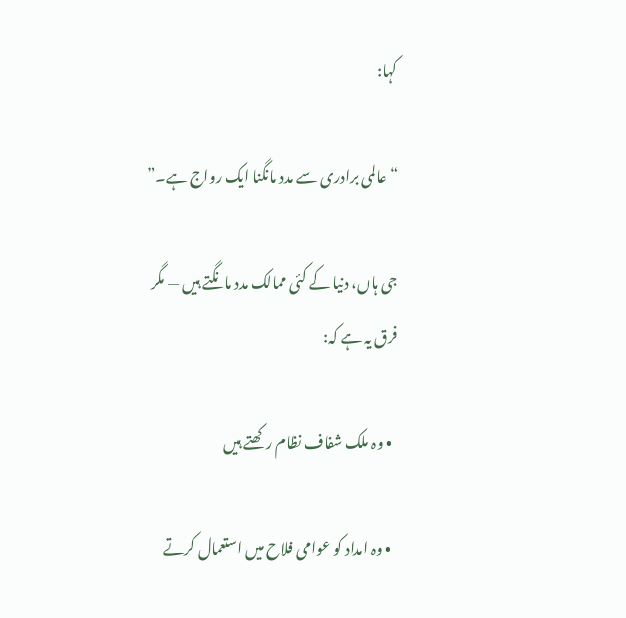کہا:

“عالمی برادری سے مدد مانگنا ایک رواج ہے۔”

جی ہاں، دنیا کے کئی ممالک مدد مانگتے ہیں — مگر فرق یہ ہے کہ:

  • وہ ملک شفاف نظام رکھتے ہیں

  • وہ امداد کو عوامی فلاح میں استعمال کرتے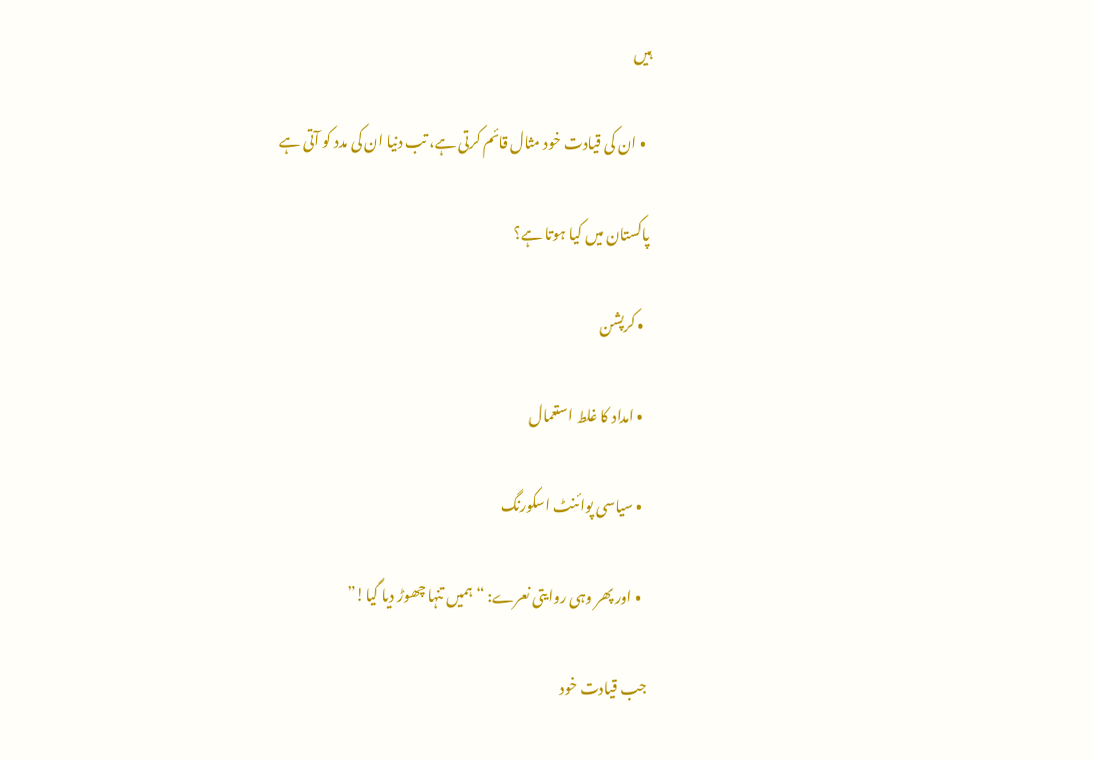ہیں

  • ان کی قیادت خود مثال قائم کرتی ہے، تب دنیا ان کی مدد کو آتی ہے

پاکستان میں کیا ہوتا ہے؟

  • کرپشن

  • امداد کا غلط استعمال

  • سیاسی پوائنٹ اسکورنگ

  • اور پھر وہی روایتی نعرے: “ہمیں تنہا چھوڑ دیا گیا!”

جب قیادت خود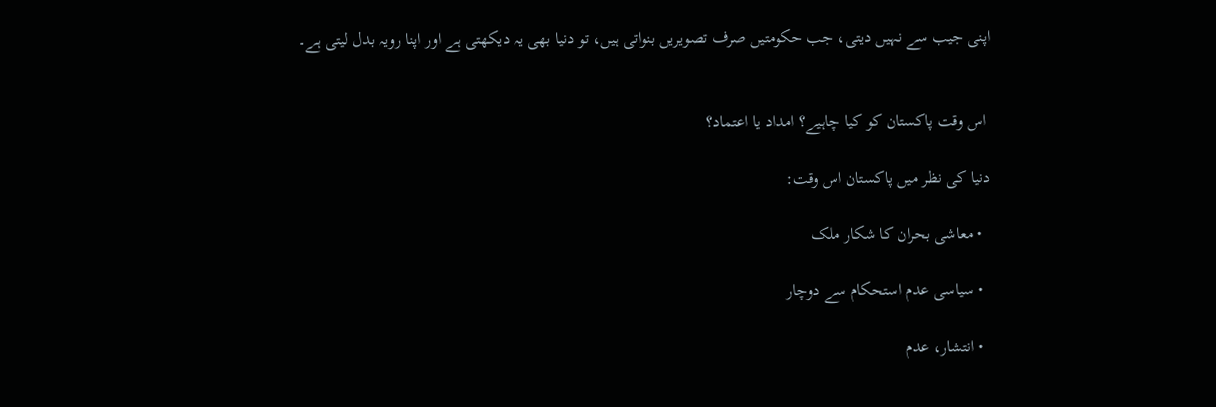اپنی جیب سے نہیں دیتی، جب حکومتیں صرف تصویریں بنواتی ہیں، تو دنیا بھی یہ دیکھتی ہے اور اپنا رویہ بدل لیتی ہے۔


 اس وقت پاکستان کو کیا چاہیے؟ امداد یا اعتماد؟

دنیا کی نظر میں پاکستان اس وقت:

  • معاشی بحران کا شکار ملک

  • سیاسی عدم استحکام سے دوچار

  • انتشار، عدم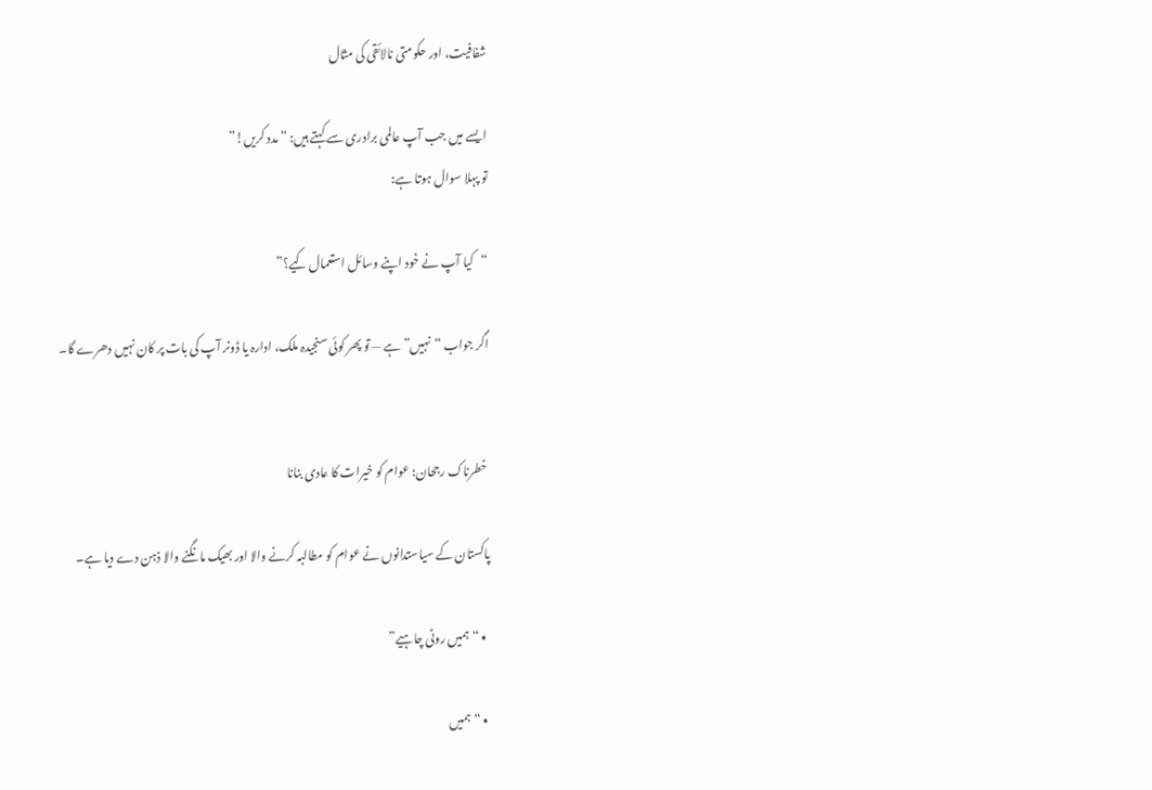شفافیت، اور حکومتی نالائقی کی مثال

ایسے میں جب آپ عالمی برادری سے کہتے ہیں: “مدد کریں!”
تو پہلا سوال ہوتا ہے:

“کیا آپ نے خود اپنے وسائل استعمال کیے؟”

اگر جواب “نہیں” ہے — تو پھر کوئی سنجیدہ ملک، ادارہ یا ڈونر آپ کی بات پر کان نہیں دھرے گا۔


 خطرناک رجحان: عوام کو خیرات کا عادی بنانا

پاکستان کے سیاستدانوں نے عوام کو مطالبہ کرنے والا اور بھیک مانگنے والا ذہن دے دیا ہے۔

  • “ہمیں روٹی چاہیے”

  • “ہمیں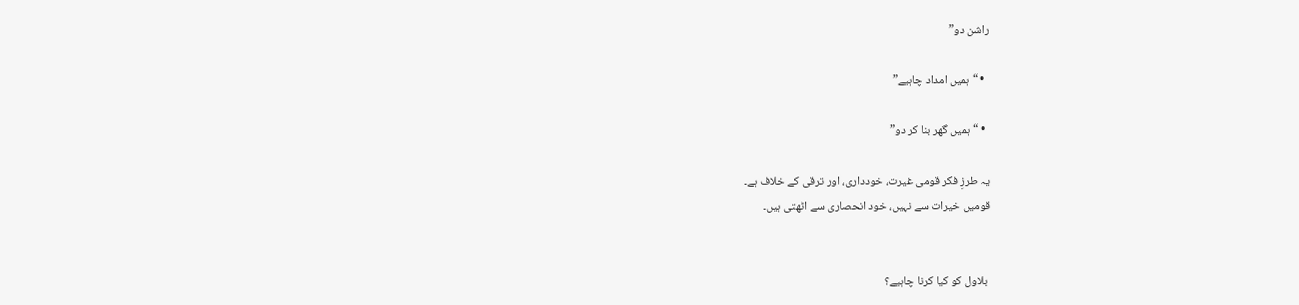راشن دو”

  • “ہمیں امداد چاہیے”

  • “ہمیں گھر بنا کر دو”

یہ طرزِ فکر قومی غیرت، خودداری، اور ترقی کے خلاف ہے۔
قومیں خیرات سے نہیں، خود انحصاری سے اٹھتی ہیں۔


 بلاول کو کیا کرنا چاہیے؟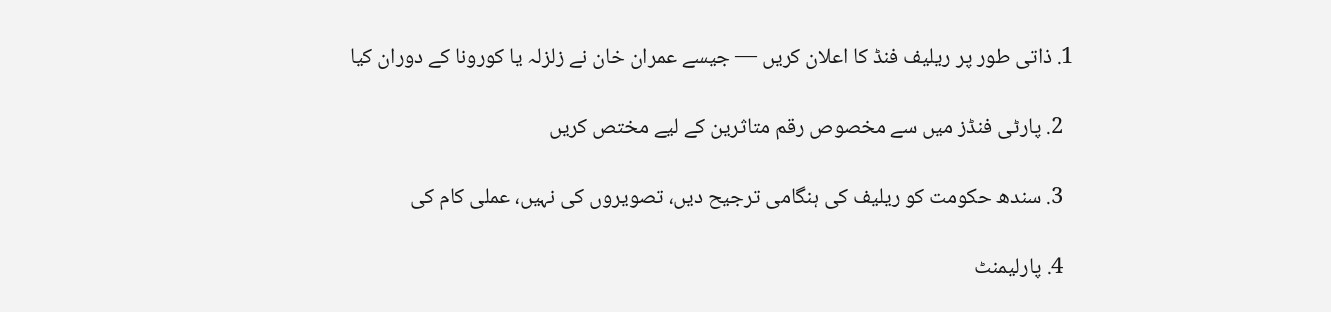1. ذاتی طور پر ریلیف فنڈ کا اعلان کریں — جیسے عمران خان نے زلزلہ یا کورونا کے دوران کیا

  2. پارٹی فنڈز میں سے مخصوص رقم متاثرین کے لیے مختص کریں

  3. سندھ حکومت کو ریلیف کی ہنگامی ترجیح دیں، تصویروں کی نہیں، عملی کام کی

  4. پارلیمنٹ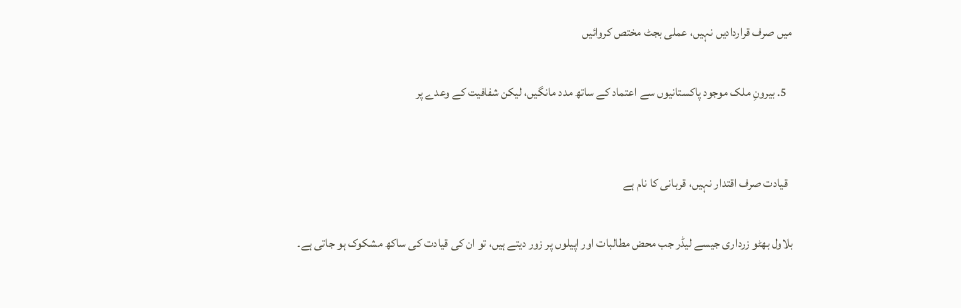میں صرف قراردادیں نہیں، عملی بجٹ مختص کروائیں

  5. بیرونِ ملک موجود پاکستانیوں سے اعتماد کے ساتھ مدد مانگیں، لیکن شفافیت کے وعدے پر


  قیادت صرف اقتدار نہیں، قربانی کا نام ہے

بلاول بھٹو زرداری جیسے لیڈر جب محض مطالبات اور اپیلوں پر زور دیتے ہیں، تو ان کی قیادت کی ساکھ مشکوک ہو جاتی ہے۔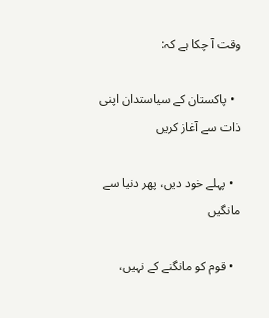وقت آ چکا ہے کہ:

  • پاکستان کے سیاستدان اپنی ذات سے آغاز کریں

  • پہلے خود دیں، پھر دنیا سے مانگیں

  • قوم کو مانگنے کے نہیں،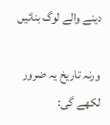دینے والے لوگ بنائیں

ورنہ تاریخ یہ ضرور لکھے گی: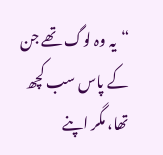“یہ وہ لوگ تھے جن کے پاس سب کچھ تھا، مگر اپنے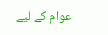عوام کے لیے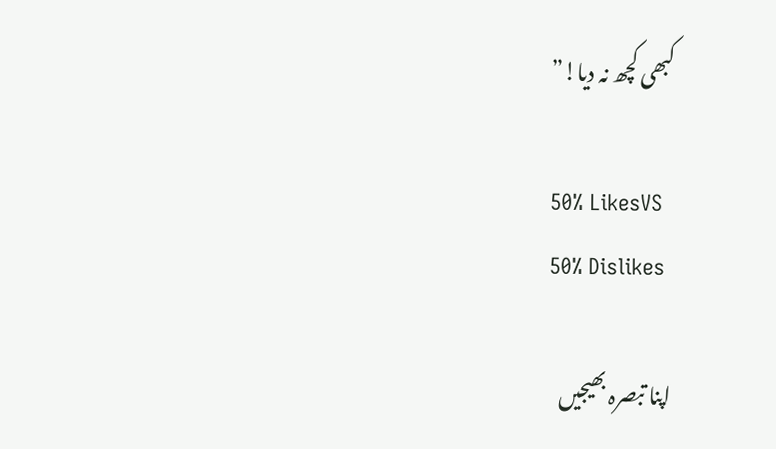کبھی کچھ نہ دیا!”

50% LikesVS
50% Dislikes

اپنا تبصرہ بھیجیں